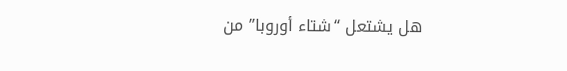هل يشتعل “شتاء أوروبا” من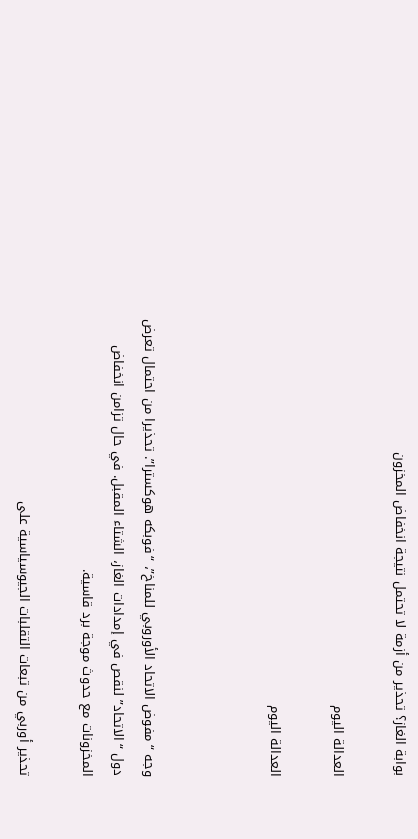بوابة الغاز؟ تحذير من أزمة لا تحتمل نتيجة انخفاض المخزون

العدالة اليوم

العدالة اليوم



وجه “مفوض الاتحاد الأوروبي للمناخ”، “فوبكه هوكسترا”. تحذيرا من احتمال تعرض دول “الاتحاد” لنقص في إمدادات الغاز، الشتاء المقبل. في حال تزامن انخفاض المخزونات مع حدوث موجة برد قاسية.

تحذير أوربي من تبعات التقلبات الجيوسياسية على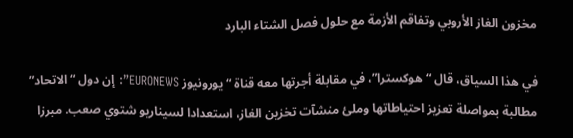مخزون الغاز الأروبي وتفاقم الأزمة مع حلول فصل الشتاء البارد

في هذا السياق، قال “هوكسترا”، في مقابلة أجرتها معه قناة “يورونيوز EURONEWS”: إن دول “الاتحاد” مطالبة بمواصلة تعزيز احتياطاتها وملئ منشآت تخزين الغاز، استعدادا لسيناريو شتوي صعب. مبرزا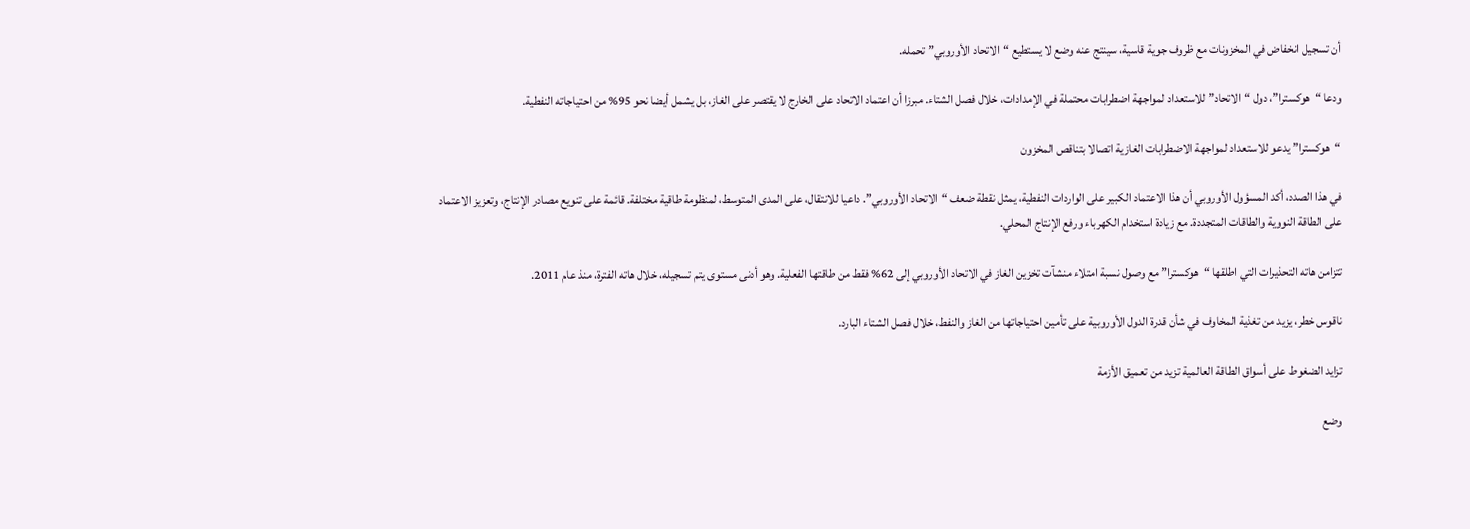أن تسجيل انخفاض في المخزونات مع ظروف جوية قاسية، سينتج عنه وضع لا يستطيع “الاتحاد الأوروبي” تحمله.

ودعا “هوكسترا”، دول “الاتحاد” للاستعداد لمواجهة اضطرابات محتملة في الإمدادات، خلال فصل الشتاء. مبرزا أن اعتماد الاتحاد على الخارج لا يقتصر على الغاز، بل يشمل أيضا نحو 95% من احتياجاته النفطية.

“هوكسترا” يدعو للاستعداد لمواجهة الاضطرابات الغازية اتصالا بتناقص المخزون

في هذا الصدد، أكد المسؤول الأوروبي أن هذا الاعتماد الكبير على الواردات النفطية، يمثل نقطة ضعف “الاتحاد الأوروبي”. داعيا للانتقال، على المدى المتوسط، لمنظومة طاقية مختلفة. قائمة على تنويع مصادر الإنتاج، وتعزيز الاعتماد على الطاقة النووية والطاقات المتجددة. مع زيادة استخدام الكهرباء ورفع الإنتاج المحلي.

تتزامن هاته التحذيرات التي اطلقها “هوكسترا” مع وصول نسبة امتلاء منشآت تخزين الغاز في الاتحاد الأوروبي إلى 62% فقط من طاقتها الفعلية. وهو أدنى مستوى يتم تسجيله، خلال هاته الفترة، منذ عام 2011.

ناقوس خطر، يزيد من تغذية المخاوف في شأن قدرة الدول الأوروبية على تأمين احتياجاتها من الغاز والنفط، خلال فصل الشتاء البارد.

تزايد الضغوط على أسواق الطاقة العالمية تزيد من تعميق الأزمة

وضع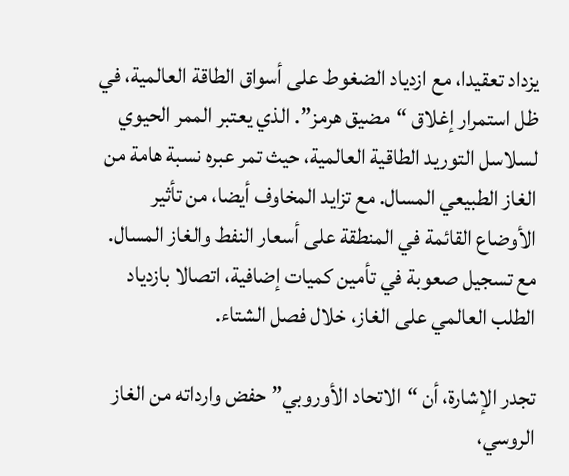يزداد تعقيدا، مع ازدياد الضغوط على أسواق الطاقة العالمية، في ظل استمرار إغلاق “مضيق هرمز”. الذي يعتبر الممر الحيوي لسلاسل التوريد الطاقية العالمية، حيث تمر عبره نسبة هامة من الغاز الطبيعي المسال. مع تزايد المخاوف أيضا، من تأثير الأوضاع القائمة في المنطقة على أسعار النفط والغاز المسال. مع تسجيل صعوبة في تأمين كميات إضافية، اتصالا بازدياد الطلب العالمي على الغاز، خلال فصل الشتاء.

تجدر الإشارة، أن “الاتحاد الأوروبي” حفض وارداته من الغاز الروسي،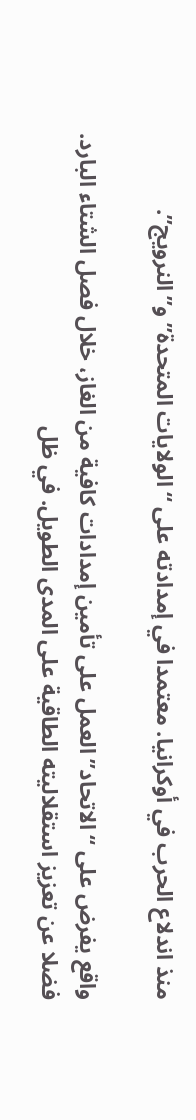منذ اندلاع الحرب في أوكرانيا. معتمدا في إمدادته على “الولايات المتحدة” و”النرويج”.

واقع يفرض على “الاتحاد” العمل على تأمين إمدادات كافية من الغاز، خلال فصل الشتاء البارد. فضلا عن تعزيز استقلاليته الطاقية على المدى الطويل. في ظل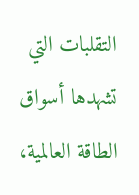التقلبات التي تشهدها أسواق الطاقة العالمية،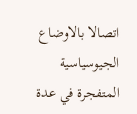اتصالا بالاوضاع الجيوسياسية المتفجرة في عدة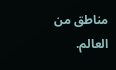مناطق من العالم.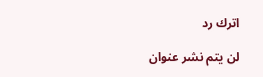اترك رد

لن يتم نشر عنوان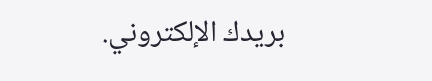بريدك الإلكتروني.